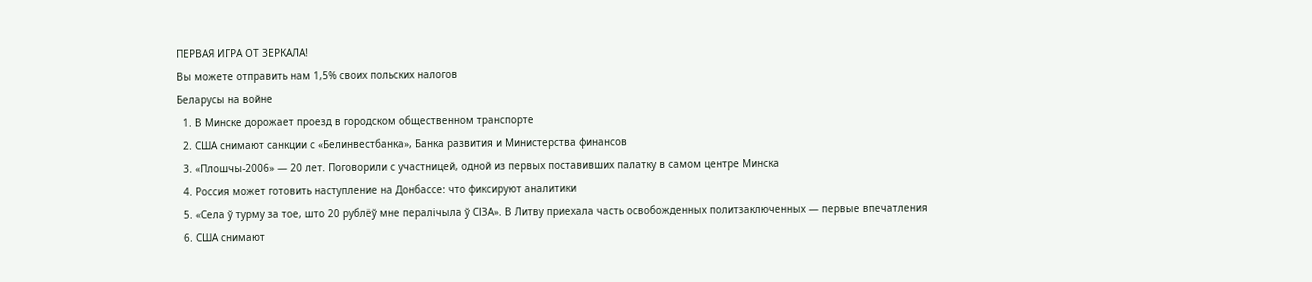ПЕРВАЯ ИГРА ОТ ЗЕРКАЛА!
Вы можете отправить нам 1,5% своих польских налогов
Беларусы на войне
  1. В Минске дорожает проезд в городском общественном транспорте
  2. США снимают санкции с «Белинвестбанка», Банка развития и Министерства финансов
  3. «Плошчы-2006» — 20 лет. Поговорили с участницей, одной из первых поставивших палатку в самом центре Минска
  4. Россия может готовить наступление на Донбассе: что фиксируют аналитики
  5. «Села ў турму за тое, што 20 рублёў мне пералічыла ў СІЗА». В Литву приехала часть освобожденных политзаключенных — первые впечатления
  6. США снимают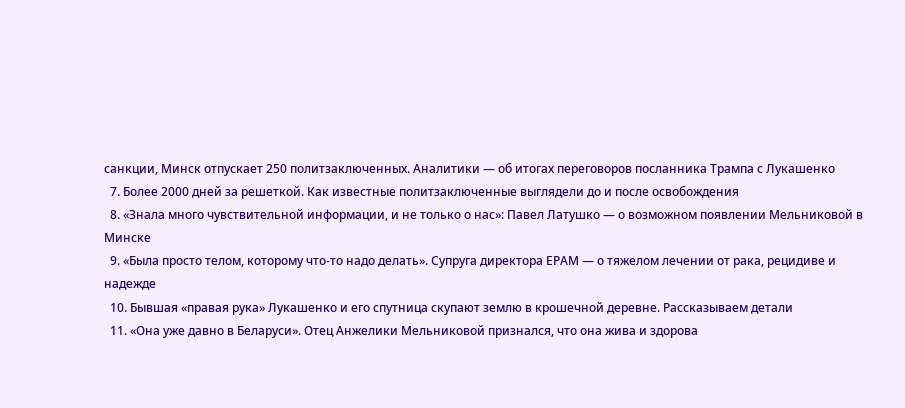санкции, Минск отпускает 250 политзаключенных. Аналитики — об итогах переговоров посланника Трампа с Лукашенко
  7. Более 2000 дней за решеткой. Как известные политзаключенные выглядели до и после освобождения
  8. «Знала много чувствительной информации, и не только о нас»: Павел Латушко — о возможном появлении Мельниковой в Минске
  9. «Была просто телом, которому что-то надо делать». Супруга директора ЕРАМ — о тяжелом лечении от рака, рецидиве и надежде
  10. Бывшая «правая рука» Лукашенко и его спутница скупают землю в крошечной деревне. Рассказываем детали
  11. «Она уже давно в Беларуси». Отец Анжелики Мельниковой признался, что она жива и здорова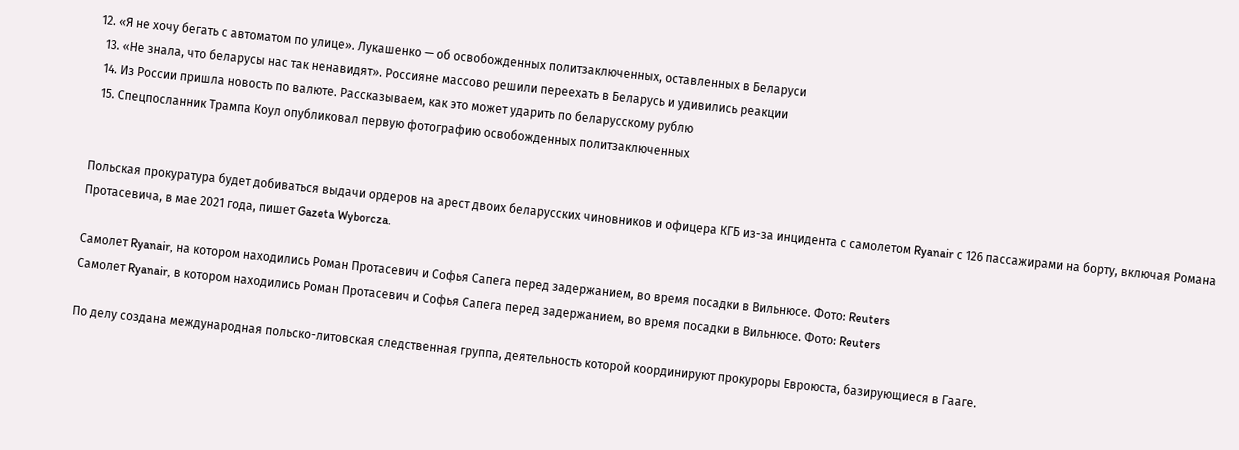12. «Я не хочу бегать с автоматом по улице». Лукашенко — об освобожденных политзаключенных, оставленных в Беларуси
  13. «Не знала, что беларусы нас так ненавидят». Россияне массово решили переехать в Беларусь и удивились реакции
  14. Из России пришла новость по валюте. Рассказываем, как это может ударить по беларусскому рублю
  15. Спецпосланник Трампа Коул опубликовал первую фотографию освобожденных политзаключенных


Польская прокуратура будет добиваться выдачи ордеров на арест двоих беларусских чиновников и офицера КГБ из-за инцидента с самолетом Ryanair с 126 пассажирами на борту, включая Романа Протасевича, в мае 2021 года, пишет Gazeta Wyborcza.

Самолет Ryanair, на котором находились Роман Протасевич и Софья Сапега перед задержанием, во время посадки в Вильнюсе. Фото: Reuters
Самолет Ryanair, в котором находились Роман Протасевич и Софья Сапега перед задержанием, во время посадки в Вильнюсе. Фото: Reuters

По делу создана международная польско-литовская следственная группа, деятельность которой координируют прокуроры Евроюста, базирующиеся в Гааге.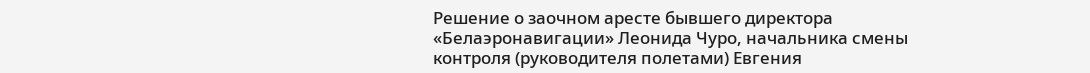Решение о заочном аресте бывшего директора «Белаэронавигации» Леонида Чуро, начальника смены контроля (руководителя полетами) Евгения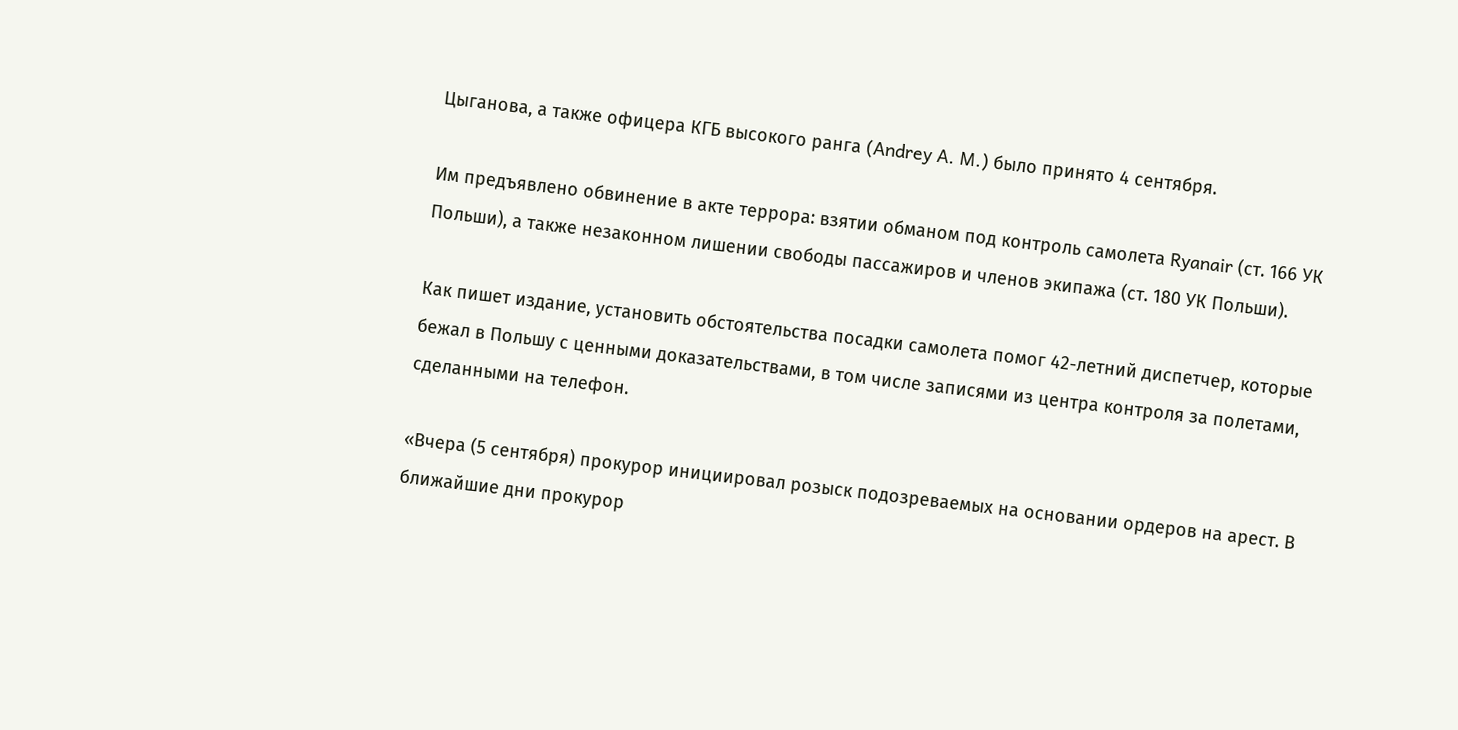Цыганова, а также офицера КГБ высокого ранга (Andrey A. M.) было принято 4 сентября.

Им предъявлено обвинение в акте террора: взятии обманом под контроль самолета Ryanair (ст. 166 УК Польши), а также незаконном лишении свободы пассажиров и членов экипажа (ст. 180 УК Польши).

Как пишет издание, установить обстоятельства посадки самолета помог 42-летний диспетчер, которые бежал в Польшу с ценными доказательствами, в том числе записями из центра контроля за полетами, сделанными на телефон.

«Вчера (5 сентября) прокурор инициировал розыск подозреваемых на основании ордеров на арест. В ближайшие дни прокурор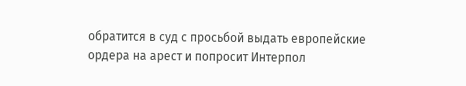обратится в суд с просьбой выдать европейские ордера на арест и попросит Интерпол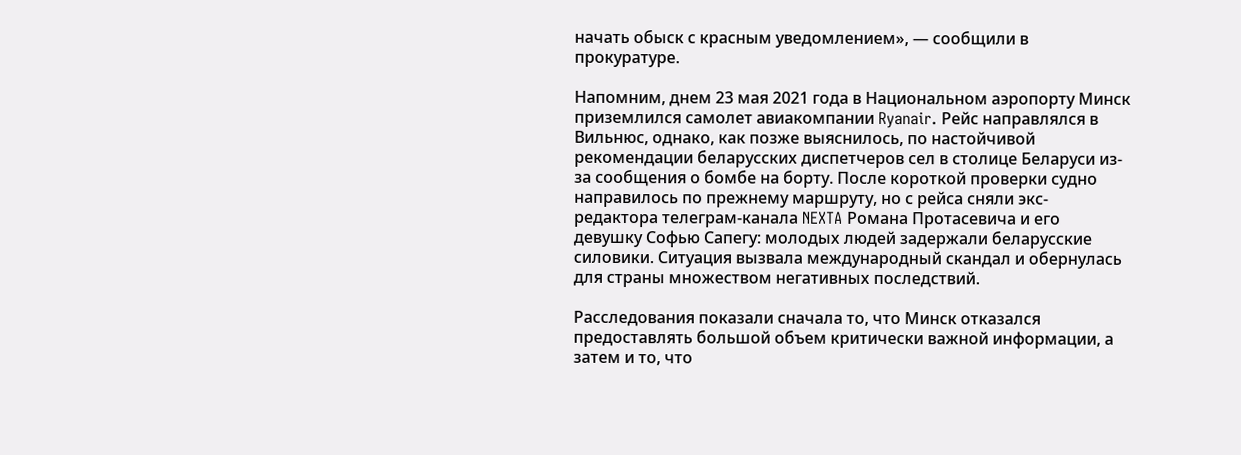начать обыск с красным уведомлением», — сообщили в прокуратуре.

Напомним, днем 23 мая 2021 года в Национальном аэропорту Минск приземлился самолет авиакомпании Ryanair. Рейс направлялся в Вильнюс, однако, как позже выяснилось, по настойчивой рекомендации беларусских диспетчеров сел в столице Беларуси из-за сообщения о бомбе на борту. После короткой проверки судно направилось по прежнему маршруту, но с рейса сняли экс-редактора телеграм-канала NEXTA Романа Протасевича и его девушку Софью Сапегу: молодых людей задержали беларусские силовики. Ситуация вызвала международный скандал и обернулась для страны множеством негативных последствий.

Расследования показали сначала то, что Минск отказался предоставлять большой объем критически важной информации, а затем и то, что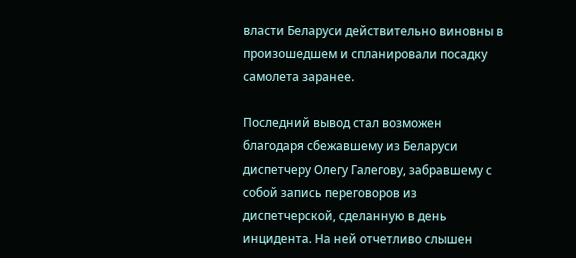власти Беларуси действительно виновны в произошедшем и спланировали посадку самолета заранее.

Последний вывод стал возможен благодаря сбежавшему из Беларуси диспетчеру Олегу Галегову, забравшему с собой запись переговоров из диспетчерской, сделанную в день инцидента. На ней отчетливо слышен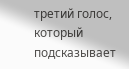третий голос, который подсказывает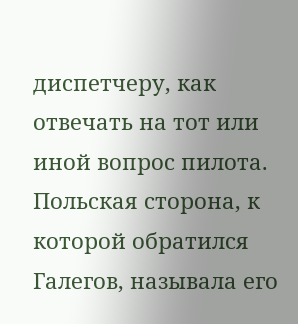диспетчеру, как отвечать на тот или иной вопрос пилота. Польская сторона, к которой обратился Галегов, называла его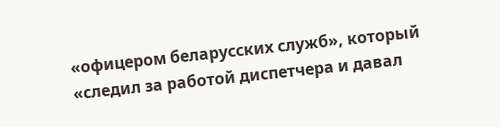«офицером беларусских служб», который «следил за работой диспетчера и давал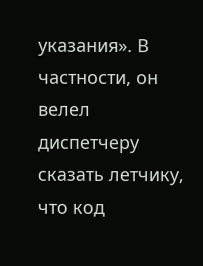указания». В частности, он велел диспетчеру сказать летчику, что код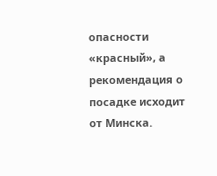опасности «красный», а рекомендация о посадке исходит от Минска.